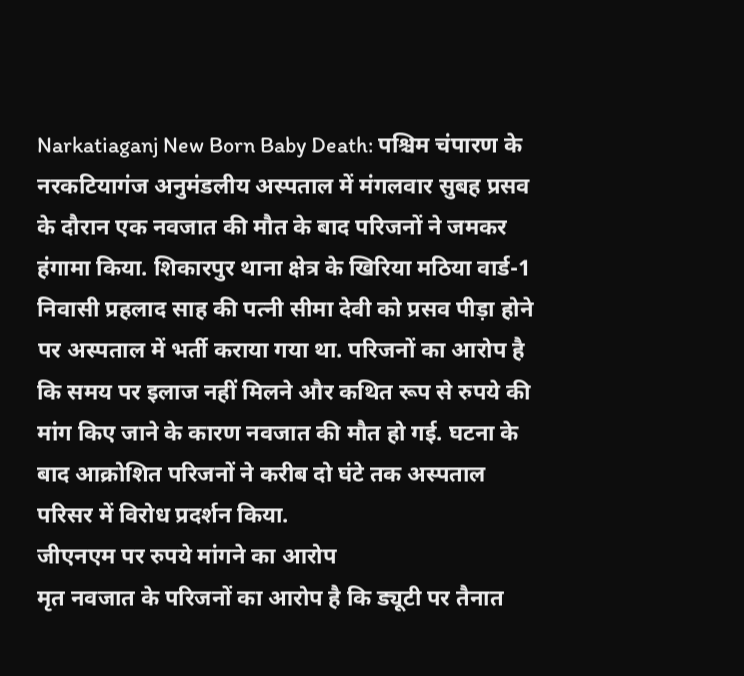Narkatiaganj New Born Baby Death: पश्चिम चंपारण के नरकटियागंज अनुमंडलीय अस्पताल में मंगलवार सुबह प्रसव के दौरान एक नवजात की मौत के बाद परिजनों ने जमकर हंगामा किया. शिकारपुर थाना क्षेत्र के खिरिया मठिया वार्ड-1 निवासी प्रहलाद साह की पत्नी सीमा देवी को प्रसव पीड़ा होने पर अस्पताल में भर्ती कराया गया था. परिजनों का आरोप है कि समय पर इलाज नहीं मिलने और कथित रूप से रुपये की मांग किए जाने के कारण नवजात की मौत हो गई. घटना के बाद आक्रोशित परिजनों ने करीब दो घंटे तक अस्पताल परिसर में विरोध प्रदर्शन किया.
जीएनएम पर रुपये मांगने का आरोप
मृत नवजात के परिजनों का आरोप है कि ड्यूटी पर तैनात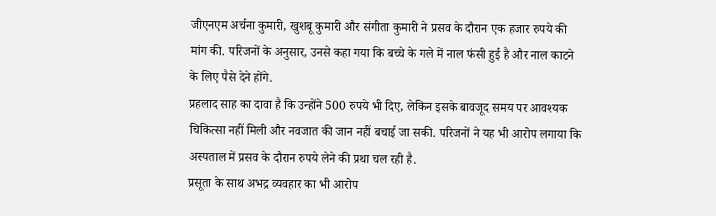जीएनएम अर्चना कुमारी, खुशबू कुमारी और संगीता कुमारी ने प्रसव के दौरान एक हजार रुपये की मांग की. परिजनों के अनुसार, उनसे कहा गया कि बच्चे के गले में नाल फंसी हुई है और नाल काटने के लिए पैसे देने होंगे.
प्रहलाद साह का दावा है कि उन्होंने 500 रुपये भी दिए, लेकिन इसके बावजूद समय पर आवश्यक चिकित्सा नहीं मिली और नवजात की जान नहीं बचाई जा सकी. परिजनों ने यह भी आरोप लगाया कि अस्पताल में प्रसव के दौरान रुपये लेने की प्रथा चल रही है.
प्रसूता के साथ अभद्र व्यवहार का भी आरोप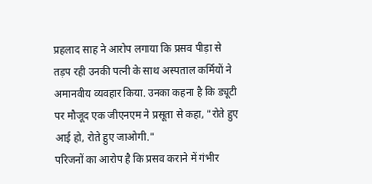प्रहलाद साह ने आरोप लगाया कि प्रसव पीड़ा से तड़प रही उनकी पत्नी के साथ अस्पताल कर्मियों ने अमानवीय व्यवहार किया. उनका कहना है कि ड्यूटी पर मौजूद एक जीएनएम ने प्रसूता से कहा, "रोते हुए आई हो, रोते हुए जाओगी."
परिजनों का आरोप है कि प्रसव कराने में गंभीर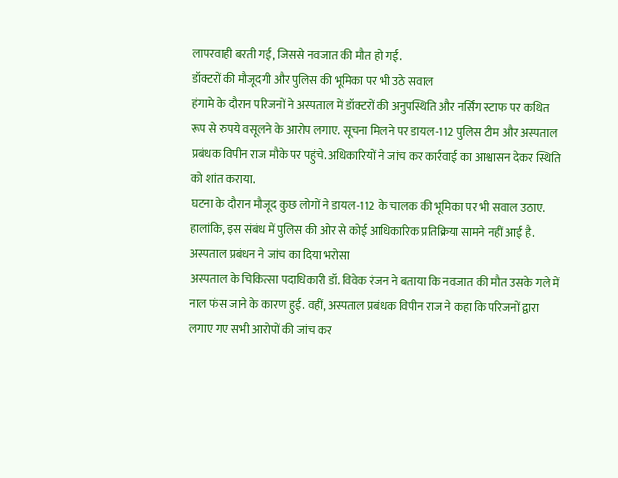लापरवाही बरती गई, जिससे नवजात की मौत हो गई.
डॉक्टरों की मौजूदगी और पुलिस की भूमिका पर भी उठे सवाल
हंगामे के दौरान परिजनों ने अस्पताल में डॉक्टरों की अनुपस्थिति और नर्सिंग स्टाफ पर कथित रूप से रुपये वसूलने के आरोप लगाए. सूचना मिलने पर डायल-112 पुलिस टीम और अस्पताल प्रबंधक विपीन राज मौके पर पहुंचे. अधिकारियों ने जांच कर कार्रवाई का आश्वासन देकर स्थिति को शांत कराया.
घटना के दौरान मौजूद कुछ लोगों ने डायल-112 के चालक की भूमिका पर भी सवाल उठाए. हालांकि, इस संबंध में पुलिस की ओर से कोई आधिकारिक प्रतिक्रिया सामने नहीं आई है.
अस्पताल प्रबंधन ने जांच का दिया भरोसा
अस्पताल के चिकित्सा पदाधिकारी डॉ. विवेक रंजन ने बताया कि नवजात की मौत उसके गले में नाल फंस जाने के कारण हुई. वहीं, अस्पताल प्रबंधक विपीन राज ने कहा कि परिजनों द्वारा लगाए गए सभी आरोपों की जांच कर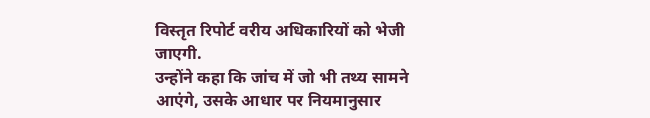विस्तृत रिपोर्ट वरीय अधिकारियों को भेजी जाएगी.
उन्होंने कहा कि जांच में जो भी तथ्य सामने आएंगे, उसके आधार पर नियमानुसार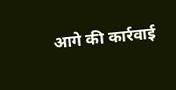आगे की कार्रवाई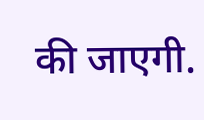की जाएगी.